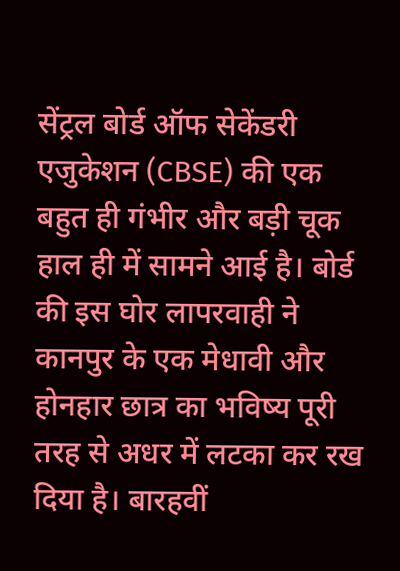सेंट्रल बोर्ड ऑफ सेकेंडरी एजुकेशन (CBSE) की एक बहुत ही गंभीर और बड़ी चूक हाल ही में सामने आई है। बोर्ड की इस घोर लापरवाही ने कानपुर के एक मेधावी और होनहार छात्र का भविष्य पूरी तरह से अधर में लटका कर रख दिया है। बारहवीं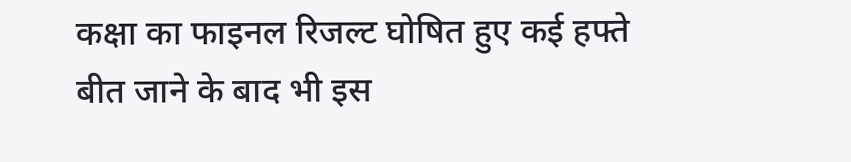कक्षा का फाइनल रिजल्ट घोषित हुए कई हफ्ते बीत जाने के बाद भी इस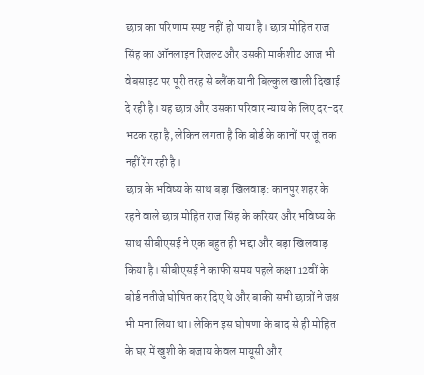छात्र का परिणाम स्पष्ट नहीं हो पाया है। छात्र मोहित राज सिंह का ऑनलाइन रिजल्ट और उसकी मार्कशीट आज भी वेबसाइट पर पूरी तरह से ब्लैंक यानी बिल्कुल खाली दिखाई दे रही है। यह छात्र और उसका परिवार न्याय के लिए दर-दर भटक रहा है, लेकिन लगता है कि बोर्ड के कानों पर जूं तक नहीं रेंग रही है।
छात्र के भविष्य के साथ बड़ा खिलवाड़: कानपुर शहर के रहने वाले छात्र मोहित राज सिंह के करियर और भविष्य के साथ सीबीएसई ने एक बहुत ही भद्दा और बड़ा खिलवाड़ किया है। सीबीएसई ने काफी समय पहले कक्षा 12वीं के बोर्ड नतीजे घोषित कर दिए थे और बाकी सभी छात्रों ने जश्न भी मना लिया था। लेकिन इस घोषणा के बाद से ही मोहित के घर में खुशी के बजाय केवल मायूसी और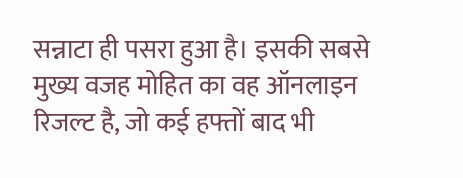सन्नाटा ही पसरा हुआ है। इसकी सबसे मुख्य वजह मोहित का वह ऑनलाइन रिजल्ट है, जो कई हफ्तों बाद भी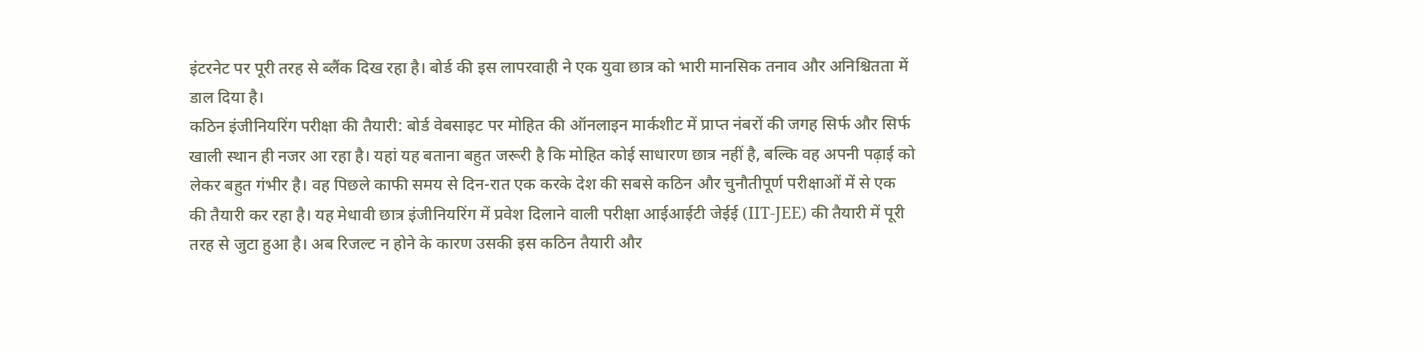इंटरनेट पर पूरी तरह से ब्लैंक दिख रहा है। बोर्ड की इस लापरवाही ने एक युवा छात्र को भारी मानसिक तनाव और अनिश्चितता में डाल दिया है।
कठिन इंजीनियरिंग परीक्षा की तैयारी: बोर्ड वेबसाइट पर मोहित की ऑनलाइन मार्कशीट में प्राप्त नंबरों की जगह सिर्फ और सिर्फ खाली स्थान ही नजर आ रहा है। यहां यह बताना बहुत जरूरी है कि मोहित कोई साधारण छात्र नहीं है, बल्कि वह अपनी पढ़ाई को लेकर बहुत गंभीर है। वह पिछले काफी समय से दिन-रात एक करके देश की सबसे कठिन और चुनौतीपूर्ण परीक्षाओं में से एक की तैयारी कर रहा है। यह मेधावी छात्र इंजीनियरिंग में प्रवेश दिलाने वाली परीक्षा आईआईटी जेईई (IIT-JEE) की तैयारी में पूरी तरह से जुटा हुआ है। अब रिजल्ट न होने के कारण उसकी इस कठिन तैयारी और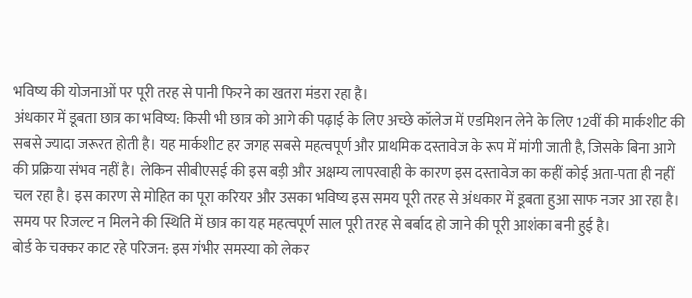भविष्य की योजनाओं पर पूरी तरह से पानी फिरने का खतरा मंडरा रहा है।
अंधकार में डूबता छात्र का भविष्य: किसी भी छात्र को आगे की पढ़ाई के लिए अच्छे कॉलेज में एडमिशन लेने के लिए 12वीं की मार्कशीट की सबसे ज्यादा जरूरत होती है। यह मार्कशीट हर जगह सबसे महत्वपूर्ण और प्राथमिक दस्तावेज के रूप में मांगी जाती है, जिसके बिना आगे की प्रक्रिया संभव नहीं है। लेकिन सीबीएसई की इस बड़ी और अक्षम्य लापरवाही के कारण इस दस्तावेज का कहीं कोई अता-पता ही नहीं चल रहा है। इस कारण से मोहित का पूरा करियर और उसका भविष्य इस समय पूरी तरह से अंधकार में डूबता हुआ साफ नजर आ रहा है। समय पर रिजल्ट न मिलने की स्थिति में छात्र का यह महत्वपूर्ण साल पूरी तरह से बर्बाद हो जाने की पूरी आशंका बनी हुई है।
बोर्ड के चक्कर काट रहे परिजन: इस गंभीर समस्या को लेकर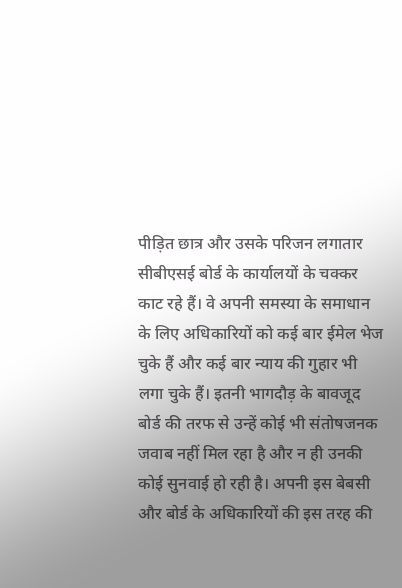पीड़ित छात्र और उसके परिजन लगातार सीबीएसई बोर्ड के कार्यालयों के चक्कर काट रहे हैं। वे अपनी समस्या के समाधान के लिए अधिकारियों को कई बार ईमेल भेज चुके हैं और कई बार न्याय की गुहार भी लगा चुके हैं। इतनी भागदौड़ के बावजूद बोर्ड की तरफ से उन्हें कोई भी संतोषजनक जवाब नहीं मिल रहा है और न ही उनकी कोई सुनवाई हो रही है। अपनी इस बेबसी और बोर्ड के अधिकारियों की इस तरह की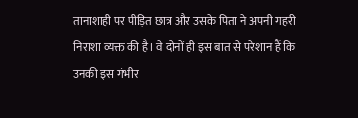तानाशाही पर पीड़ित छात्र और उसके पिता ने अपनी गहरी निराशा व्यक्त की है। वे दोनों ही इस बात से परेशान हैं कि उनकी इस गंभीर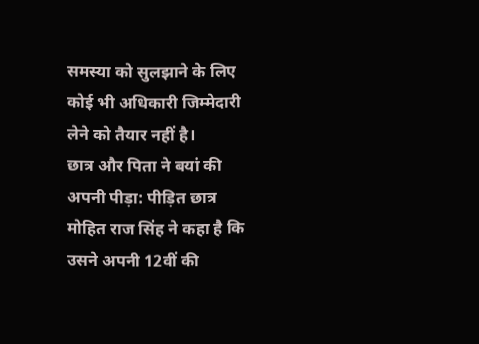समस्या को सुलझाने के लिए कोई भी अधिकारी जिम्मेदारी लेने को तैयार नहीं है।
छात्र और पिता ने बयां की अपनी पीड़ा: पीड़ित छात्र मोहित राज सिंह ने कहा है कि उसने अपनी 12वीं की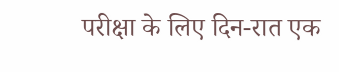परीक्षा के लिए दिन-रात एक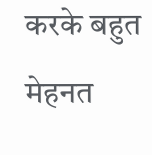करके बहुत मेहनत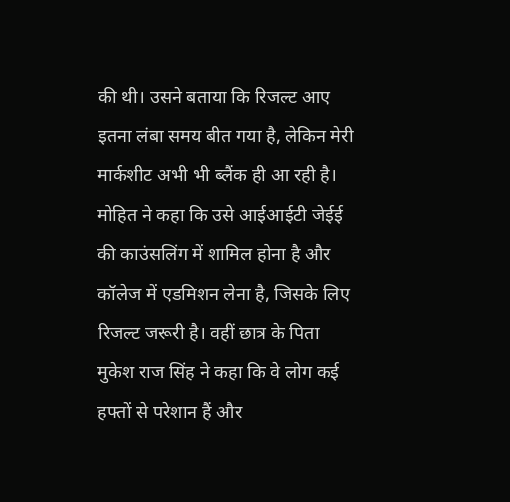की थी। उसने बताया कि रिजल्ट आए इतना लंबा समय बीत गया है, लेकिन मेरी मार्कशीट अभी भी ब्लैंक ही आ रही है। मोहित ने कहा कि उसे आईआईटी जेईई की काउंसलिंग में शामिल होना है और कॉलेज में एडमिशन लेना है, जिसके लिए रिजल्ट जरूरी है। वहीं छात्र के पिता मुकेश राज सिंह ने कहा कि वे लोग कई हफ्तों से परेशान हैं और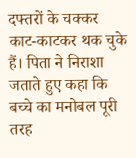दफ्तरों के चक्कर काट-काटकर थक चुके हैं। पिता ने निराशा जताते हुए कहा कि बच्चे का मनोबल पूरी तरह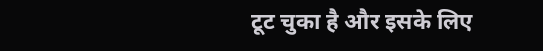टूट चुका है और इसके लिए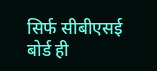सिर्फ सीबीएसई बोर्ड ही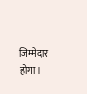जिम्मेदार होगा।